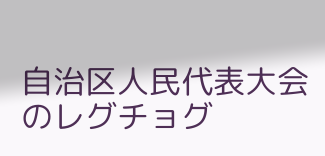自治区人民代表大会のレグチョグ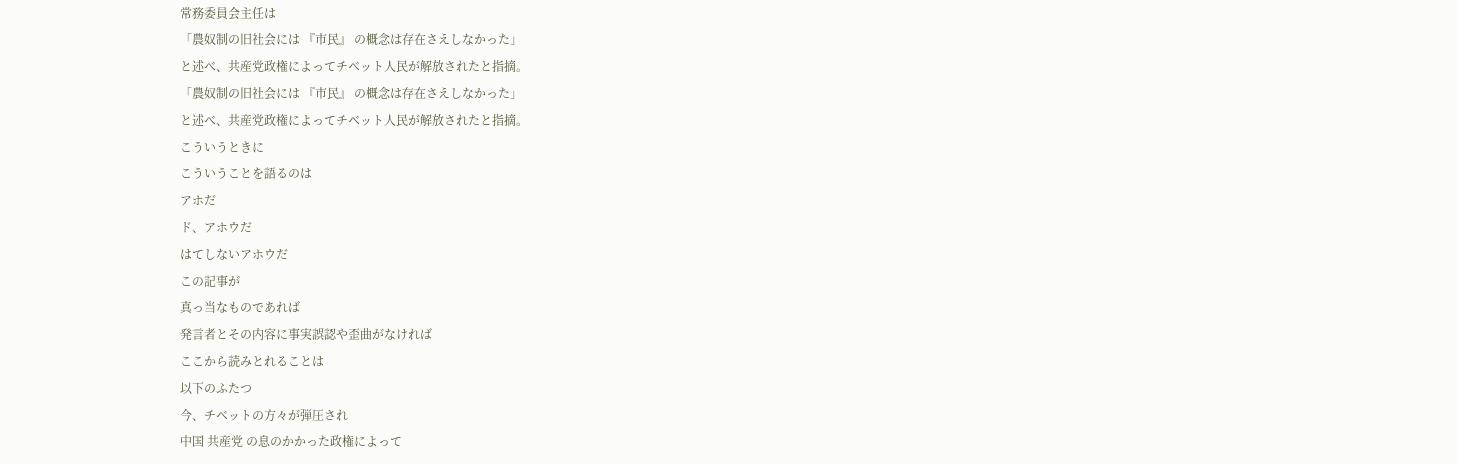常務委員会主任は
「農奴制の旧社会には 『市民』 の概念は存在さえしなかった」
と述べ、共産党政権によってチベット人民が解放されたと指摘。
「農奴制の旧社会には 『市民』 の概念は存在さえしなかった」
と述べ、共産党政権によってチベット人民が解放されたと指摘。
こういうときに
こういうことを語るのは
アホだ
ド、アホウだ
はてしないアホウだ
この記事が
真っ当なものであれば
発言者とその内容に事実誤認や歪曲がなければ
ここから読みとれることは
以下のふたつ
今、チベットの方々が弾圧され
中国 共産党 の息のかかった政権によって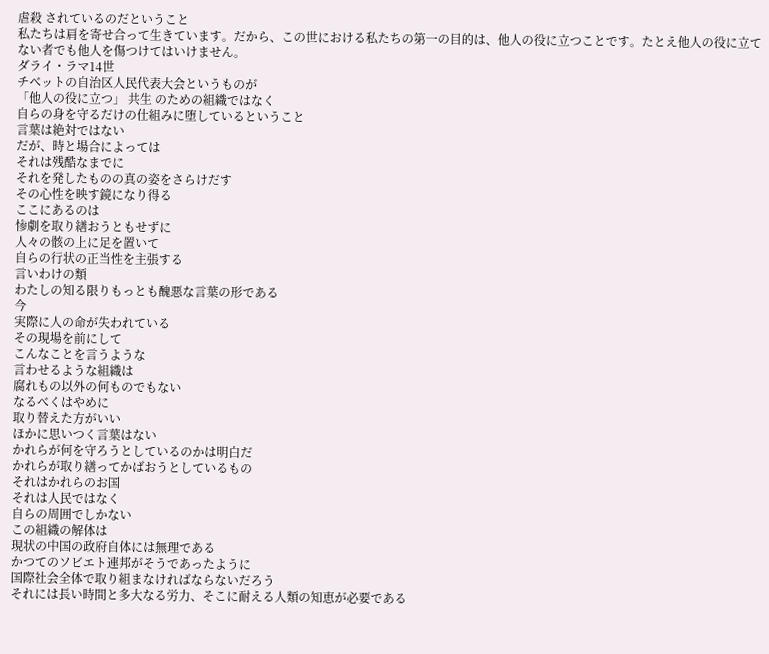虐殺 されているのだということ
私たちは肩を寄せ合って生きています。だから、この世における私たちの第一の目的は、他人の役に立つことです。たとえ他人の役に立てない者でも他人を傷つけてはいけません。
ダライ・ラマ14世
チベットの自治区人民代表大会というものが
「他人の役に立つ」 共生 のための組織ではなく
自らの身を守るだけの仕組みに堕しているということ
言葉は絶対ではない
だが、時と場合によっては
それは残酷なまでに
それを発したものの真の姿をさらけだす
その心性を映す鏡になり得る
ここにあるのは
惨劇を取り繕おうともせずに
人々の骸の上に足を置いて
自らの行状の正当性を主張する
言いわけの類
わたしの知る限りもっとも醜悪な言葉の形である
今
実際に人の命が失われている
その現場を前にして
こんなことを言うような
言わせるような組織は
腐れもの以外の何ものでもない
なるべくはやめに
取り替えた方がいい
ほかに思いつく言葉はない
かれらが何を守ろうとしているのかは明白だ
かれらが取り繕ってかばおうとしているもの
それはかれらのお国
それは人民ではなく
自らの周囲でしかない
この組織の解体は
現状の中国の政府自体には無理である
かつてのソビエト連邦がそうであったように
国際社会全体で取り組まなければならないだろう
それには長い時間と多大なる労力、そこに耐える人類の知恵が必要である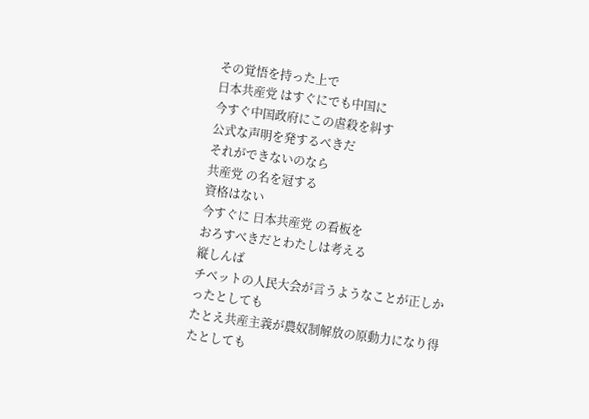その覚悟を持った上で
日本共産党 はすぐにでも中国に
今すぐ中国政府にこの虐殺を糾す
公式な声明を発するべきだ
それができないのなら
共産党 の名を冠する
資格はない
今すぐに 日本共産党 の看板を
おろすべきだとわたしは考える
縦しんば
チベットの人民大会が言うようなことが正しかったとしても
たとえ共産主義が農奴制解放の原動力になり得たとしても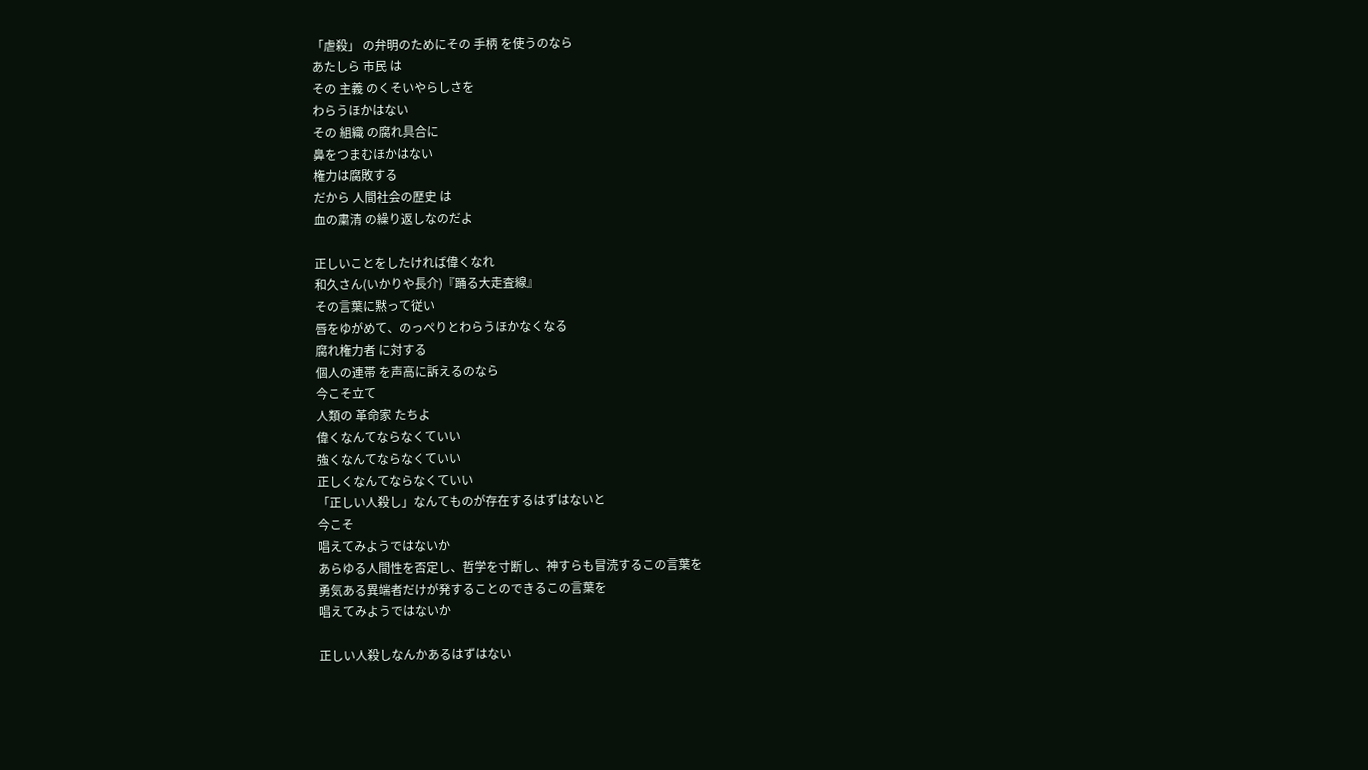「虐殺」 の弁明のためにその 手柄 を使うのなら
あたしら 市民 は
その 主義 のくそいやらしさを
わらうほかはない
その 組織 の腐れ具合に
鼻をつまむほかはない
権力は腐敗する
だから 人間社会の歴史 は
血の粛清 の繰り返しなのだよ

正しいことをしたければ偉くなれ
和久さん(いかりや長介)『踊る大走査線』
その言葉に黙って従い
唇をゆがめて、のっぺりとわらうほかなくなる
腐れ権力者 に対する
個人の連帯 を声高に訴えるのなら
今こそ立て
人類の 革命家 たちよ
偉くなんてならなくていい
強くなんてならなくていい
正しくなんてならなくていい
「正しい人殺し」なんてものが存在するはずはないと
今こそ
唱えてみようではないか
あらゆる人間性を否定し、哲学を寸断し、神すらも冒涜するこの言葉を
勇気ある異端者だけが発することのできるこの言葉を
唱えてみようではないか

正しい人殺しなんかあるはずはない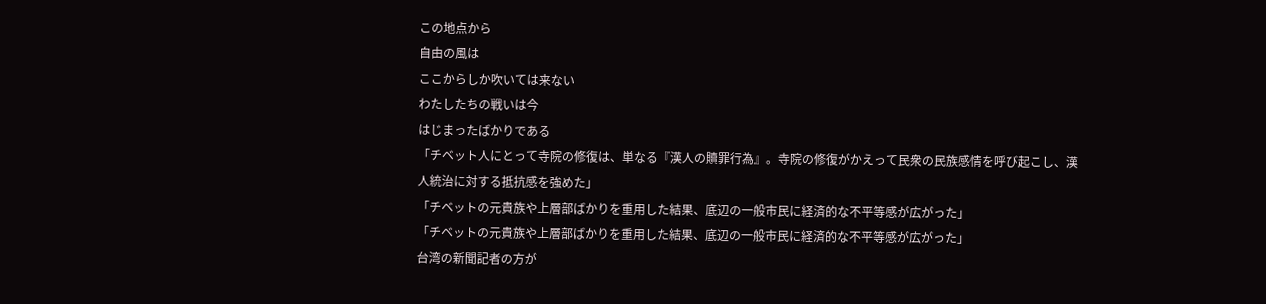この地点から
自由の風は
ここからしか吹いては来ない
わたしたちの戦いは今
はじまったばかりである
「チベット人にとって寺院の修復は、単なる『漢人の贖罪行為』。寺院の修復がかえって民衆の民族感情を呼び起こし、漢人統治に対する抵抗感を強めた」
「チベットの元貴族や上層部ばかりを重用した結果、底辺の一般市民に経済的な不平等感が広がった」
「チベットの元貴族や上層部ばかりを重用した結果、底辺の一般市民に経済的な不平等感が広がった」
台湾の新聞記者の方が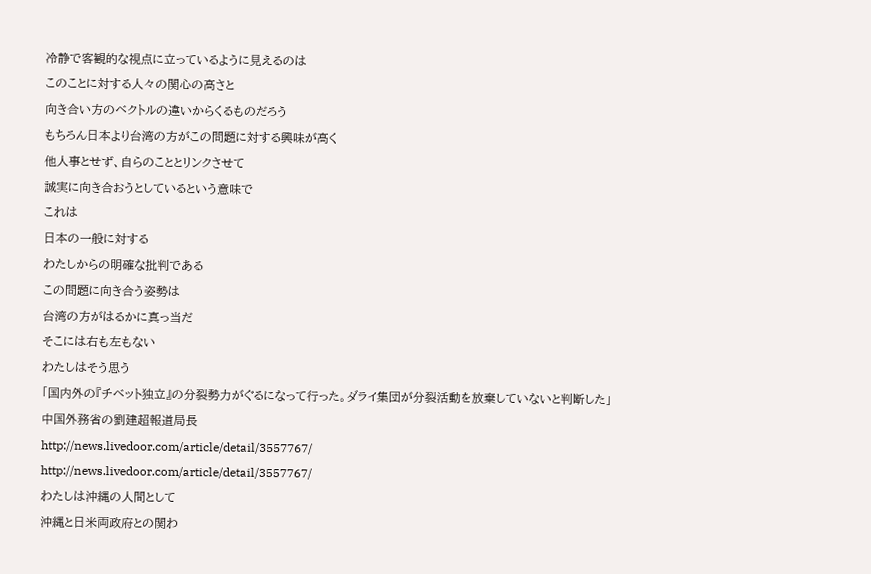冷静で客観的な視点に立っているように見えるのは
このことに対する人々の関心の高さと
向き合い方のベクトルの違いからくるものだろう
もちろん日本より台湾の方がこの問題に対する興味が高く
他人事とせず、自らのこととリンクさせて
誠実に向き合おうとしているという意味で
これは
日本の一般に対する
わたしからの明確な批判である
この問題に向き合う姿勢は
台湾の方がはるかに真っ当だ
そこには右も左もない
わたしはそう思う
「国内外の『チベット独立』の分裂勢力がぐるになって行った。ダライ集団が分裂活動を放棄していないと判断した」
中国外務省の劉建超報道局長
http://news.livedoor.com/article/detail/3557767/
http://news.livedoor.com/article/detail/3557767/
わたしは沖縄の人間として
沖縄と日米両政府との関わ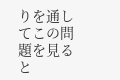りを通してこの問題を見ると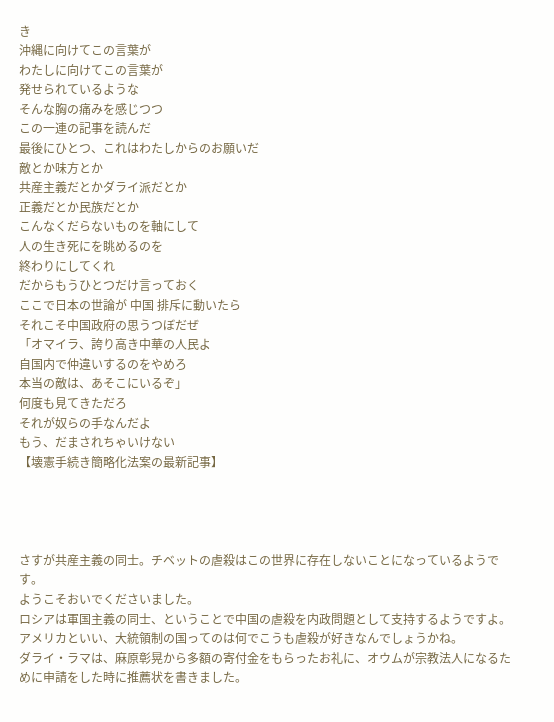き
沖縄に向けてこの言葉が
わたしに向けてこの言葉が
発せられているような
そんな胸の痛みを感じつつ
この一連の記事を読んだ
最後にひとつ、これはわたしからのお願いだ
敵とか味方とか
共産主義だとかダライ派だとか
正義だとか民族だとか
こんなくだらないものを軸にして
人の生き死にを眺めるのを
終わりにしてくれ
だからもうひとつだけ言っておく
ここで日本の世論が 中国 排斥に動いたら
それこそ中国政府の思うつぼだぜ
「オマイラ、誇り高き中華の人民よ
自国内で仲違いするのをやめろ
本当の敵は、あそこにいるぞ」
何度も見てきただろ
それが奴らの手なんだよ
もう、だまされちゃいけない
【壊憲手続き簡略化法案の最新記事】




さすが共産主義の同士。チベットの虐殺はこの世界に存在しないことになっているようです。
ようこそおいでくださいました。
ロシアは軍国主義の同士、ということで中国の虐殺を内政問題として支持するようですよ。アメリカといい、大統領制の国ってのは何でこうも虐殺が好きなんでしょうかね。
ダライ・ラマは、麻原彰晃から多額の寄付金をもらったお礼に、オウムが宗教法人になるために申請をした時に推薦状を書きました。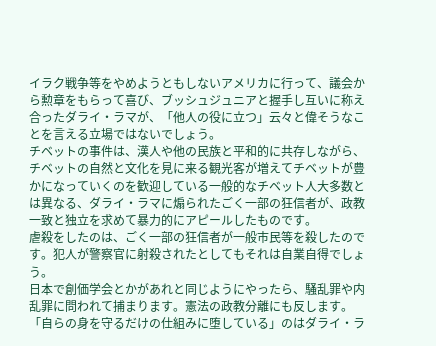イラク戦争等をやめようともしないアメリカに行って、議会から勲章をもらって喜び、ブッシュジュニアと握手し互いに称え合ったダライ・ラマが、「他人の役に立つ」云々と偉そうなことを言える立場ではないでしょう。
チベットの事件は、漢人や他の民族と平和的に共存しながら、チベットの自然と文化を見に来る観光客が増えてチベットが豊かになっていくのを歓迎している一般的なチベット人大多数とは異なる、ダライ・ラマに煽られたごく一部の狂信者が、政教一致と独立を求めて暴力的にアピールしたものです。
虐殺をしたのは、ごく一部の狂信者が一般市民等を殺したのです。犯人が警察官に射殺されたとしてもそれは自業自得でしょう。
日本で創価学会とかがあれと同じようにやったら、騒乱罪や内乱罪に問われて捕まります。憲法の政教分離にも反します。
「自らの身を守るだけの仕組みに堕している」のはダライ・ラ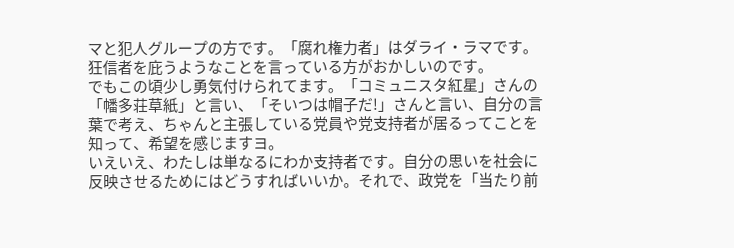マと犯人グループの方です。「腐れ権力者」はダライ・ラマです。狂信者を庇うようなことを言っている方がおかしいのです。
でもこの頃少し勇気付けられてます。「コミュニスタ紅星」さんの「幡多荘草紙」と言い、「そいつは帽子だ!」さんと言い、自分の言葉で考え、ちゃんと主張している党員や党支持者が居るってことを知って、希望を感じますヨ。
いえいえ、わたしは単なるにわか支持者です。自分の思いを社会に反映させるためにはどうすればいいか。それで、政党を「当たり前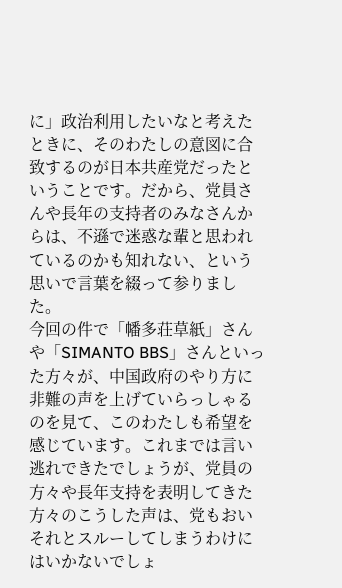に」政治利用したいなと考えたときに、そのわたしの意図に合致するのが日本共産党だったということです。だから、党員さんや長年の支持者のみなさんからは、不遜で迷惑な輩と思われているのかも知れない、という思いで言葉を綴って参りました。
今回の件で「幡多荘草紙」さんや「SIMANTO BBS」さんといった方々が、中国政府のやり方に非難の声を上げていらっしゃるのを見て、このわたしも希望を感じています。これまでは言い逃れできたでしょうが、党員の方々や長年支持を表明してきた方々のこうした声は、党もおいそれとスルーしてしまうわけにはいかないでしょ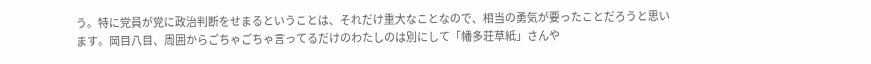う。特に党員が党に政治判断をせまるということは、それだけ重大なことなので、相当の勇気が要ったことだろうと思います。岡目八目、周囲からごちゃごちゃ言ってるだけのわたしのは別にして「幡多荘草紙」さんや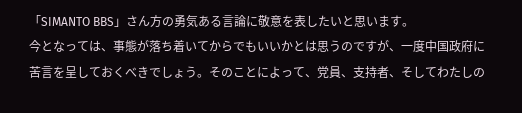「SIMANTO BBS」さん方の勇気ある言論に敬意を表したいと思います。
今となっては、事態が落ち着いてからでもいいかとは思うのですが、一度中国政府に苦言を呈しておくべきでしょう。そのことによって、党員、支持者、そしてわたしの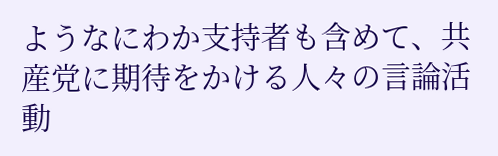ようなにわか支持者も含めて、共産党に期待をかける人々の言論活動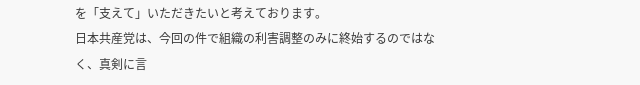を「支えて」いただきたいと考えております。
日本共産党は、今回の件で組織の利害調整のみに終始するのではなく、真剣に言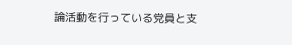論活動を行っている党員と支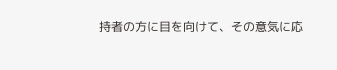持者の方に目を向けて、その意気に応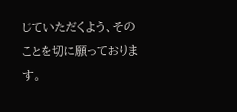じていただくよう、そのことを切に願っております。